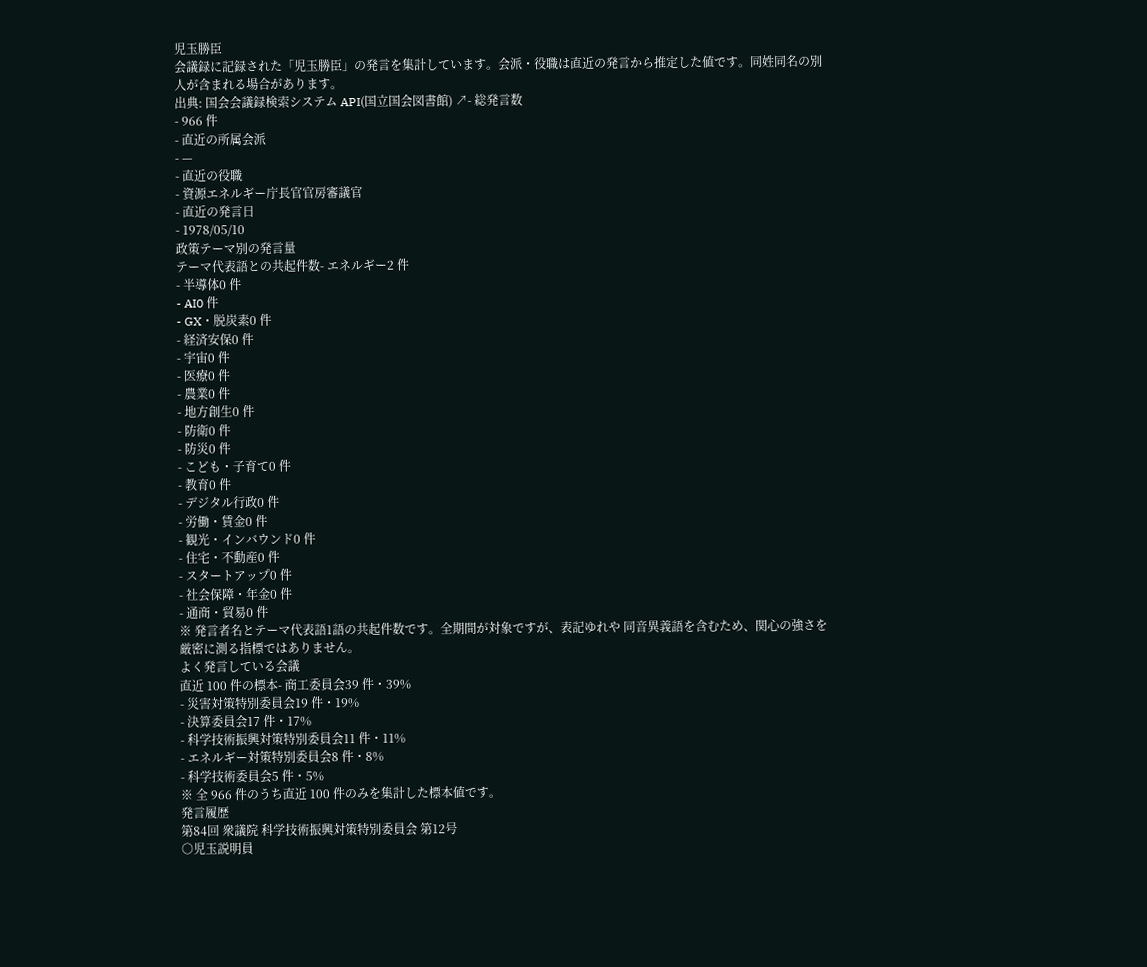児玉勝臣
会議録に記録された「児玉勝臣」の発言を集計しています。会派・役職は直近の発言から推定した値です。同姓同名の別人が含まれる場合があります。
出典: 国会会議録検索システム API(国立国会図書館) ↗- 総発言数
- 966 件
- 直近の所属会派
- —
- 直近の役職
- 資源エネルギー庁長官官房審議官
- 直近の発言日
- 1978/05/10
政策テーマ別の発言量
テーマ代表語との共起件数- エネルギー2 件
- 半導体0 件
- AI0 件
- GX・脱炭素0 件
- 経済安保0 件
- 宇宙0 件
- 医療0 件
- 農業0 件
- 地方創生0 件
- 防衛0 件
- 防災0 件
- こども・子育て0 件
- 教育0 件
- デジタル行政0 件
- 労働・賃金0 件
- 観光・インバウンド0 件
- 住宅・不動産0 件
- スタートアップ0 件
- 社会保障・年金0 件
- 通商・貿易0 件
※ 発言者名とテーマ代表語1語の共起件数です。全期間が対象ですが、表記ゆれや 同音異義語を含むため、関心の強さを厳密に測る指標ではありません。
よく発言している会議
直近 100 件の標本- 商工委員会39 件・39%
- 災害対策特別委員会19 件・19%
- 決算委員会17 件・17%
- 科学技術振興対策特別委員会11 件・11%
- エネルギー対策特別委員会8 件・8%
- 科学技術委員会5 件・5%
※ 全 966 件のうち直近 100 件のみを集計した標本値です。
発言履歴
第84回 衆議院 科学技術振興対策特別委員会 第12号
○児玉説明員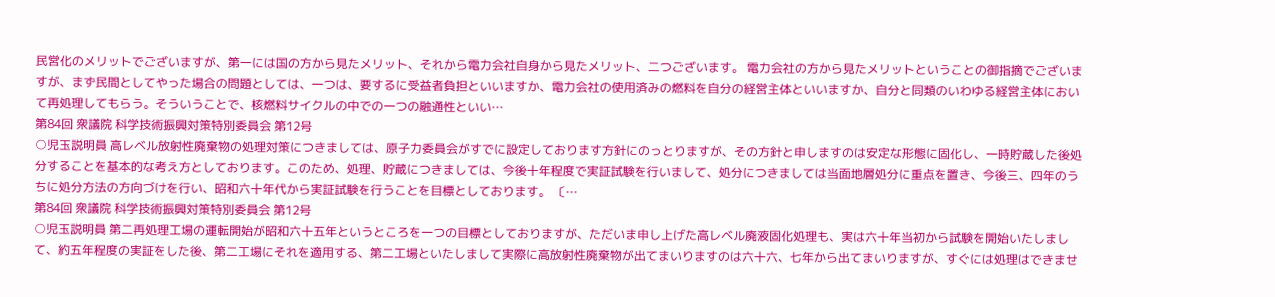民営化のメリットでございますが、第一には国の方から見たメリット、それから電力会社自身から見たメリット、二つございます。 電力会社の方から見たメリットということの御指摘でございますが、まず民間としてやった場合の問題としては、一つは、要するに受益者負担といいますか、電力会社の使用済みの燃料を自分の経営主体といいますか、自分と同類のいわゆる経営主体において再処理してもらう。そういうことで、核燃料サイクルの中での一つの融通性といい…
第84回 衆議院 科学技術振興対策特別委員会 第12号
○児玉説明員 高レベル放射性廃棄物の処理対策につきましては、原子力委員会がすでに設定しております方針にのっとりますが、その方針と申しますのは安定な形態に固化し、一時貯蔵した後処分することを基本的な考え方としております。このため、処理、貯蔵につきましては、今後十年程度で実証試験を行いまして、処分につきましては当面地層処分に重点を置き、今後三、四年のうちに処分方法の方向づけを行い、昭和六十年代から実証試験を行うことを目標としております。 〔…
第84回 衆議院 科学技術振興対策特別委員会 第12号
○児玉説明員 第二再処理工場の運転開始が昭和六十五年というところを一つの目標としておりますが、ただいま申し上げた高レベル廃液固化処理も、実は六十年当初から試験を開始いたしまして、約五年程度の実証をした後、第二工場にそれを適用する、第二工場といたしまして実際に高放射性廃棄物が出てまいりますのは六十六、七年から出てまいりますが、すぐには処理はできませ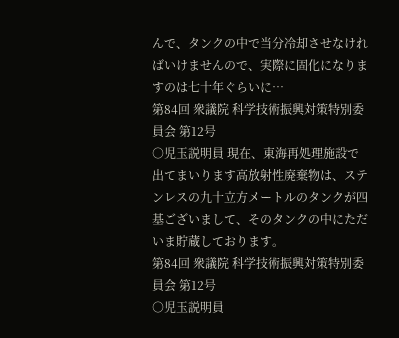んで、タンクの中で当分冷却させなければいけませんので、実際に固化になりますのは七十年ぐらいに…
第84回 衆議院 科学技術振興対策特別委員会 第12号
○児玉説明員 現在、東海再処理施設で出てまいります高放射性廃棄物は、ステンレスの九十立方メートルのタンクが四基ございまして、そのタンクの中にただいま貯蔵しております。
第84回 衆議院 科学技術振興対策特別委員会 第12号
○児玉説明員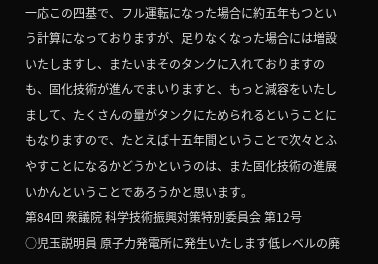一応この四基で、フル運転になった場合に約五年もつという計算になっておりますが、足りなくなった場合には増設いたしますし、またいまそのタンクに入れておりますのも、固化技術が進んでまいりますと、もっと減容をいたしまして、たくさんの量がタンクにためられるということにもなりますので、たとえば十五年間ということで次々とふやすことになるかどうかというのは、また固化技術の進展いかんということであろうかと思います。
第84回 衆議院 科学技術振興対策特別委員会 第12号
○児玉説明員 原子力発電所に発生いたします低レベルの廃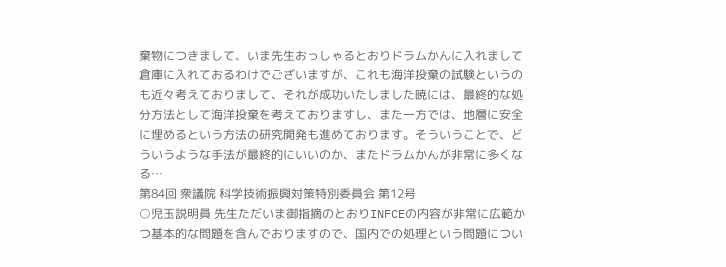棄物につきまして、いま先生おっしゃるとおりドラムかんに入れまして倉庫に入れておるわけでございますが、これも海洋投棄の試験というのも近々考えておりまして、それが成功いたしました暁には、最終的な処分方法として海洋投棄を考えておりますし、また一方では、地層に安全に埋めるという方法の研究開発も進めております。そういうことで、どういうような手法が最終的にいいのか、またドラムかんが非常に多くなる…
第84回 衆議院 科学技術振興対策特別委員会 第12号
○児玉説明員 先生ただいま御指摘のとおりINFCEの内容が非常に広範かつ基本的な問題を含んでおりますので、国内での処理という問題につい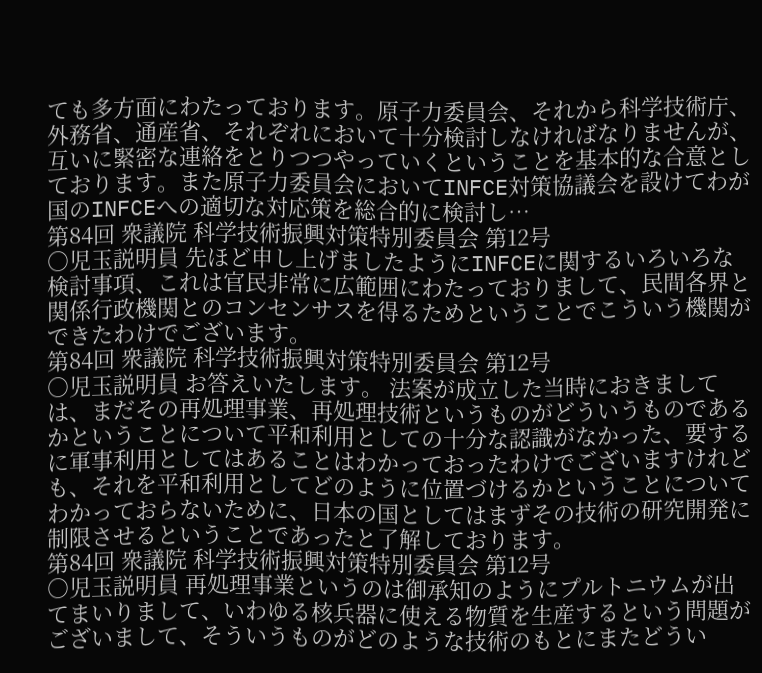ても多方面にわたっております。原子力委員会、それから科学技術庁、外務省、通産省、それぞれにおいて十分検討しなければなりませんが、互いに緊密な連絡をとりつつやっていくということを基本的な合意としております。また原子力委員会においてINFCE対策協議会を設けてわが国のINFCEへの適切な対応策を総合的に検討し…
第84回 衆議院 科学技術振興対策特別委員会 第12号
○児玉説明員 先ほど申し上げましたようにINFCEに関するいろいろな検討事項、これは官民非常に広範囲にわたっておりまして、民間各界と関係行政機関とのコンセンサスを得るためということでこういう機関ができたわけでございます。
第84回 衆議院 科学技術振興対策特別委員会 第12号
○児玉説明員 お答えいたします。 法案が成立した当時におきましては、まだその再処理事業、再処理技術というものがどういうものであるかということについて平和利用としての十分な認識がなかった、要するに軍事利用としてはあることはわかっておったわけでございますけれども、それを平和利用としてどのように位置づけるかということについてわかっておらないために、日本の国としてはまずその技術の研究開発に制限させるということであったと了解しております。
第84回 衆議院 科学技術振興対策特別委員会 第12号
○児玉説明員 再処理事業というのは御承知のようにプルトニウムが出てまいりまして、いわゆる核兵器に使える物質を生産するという問題がございまして、そういうものがどのような技術のもとにまたどうい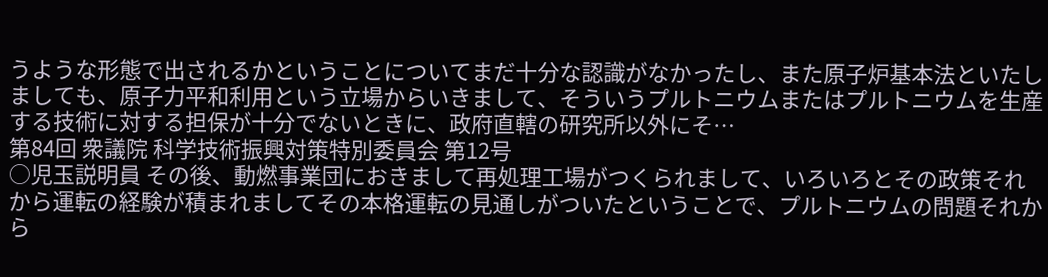うような形態で出されるかということについてまだ十分な認識がなかったし、また原子炉基本法といたしましても、原子力平和利用という立場からいきまして、そういうプルトニウムまたはプルトニウムを生産する技術に対する担保が十分でないときに、政府直轄の研究所以外にそ…
第84回 衆議院 科学技術振興対策特別委員会 第12号
○児玉説明員 その後、動燃事業団におきまして再処理工場がつくられまして、いろいろとその政策それから運転の経験が積まれましてその本格運転の見通しがついたということで、プルトニウムの問題それから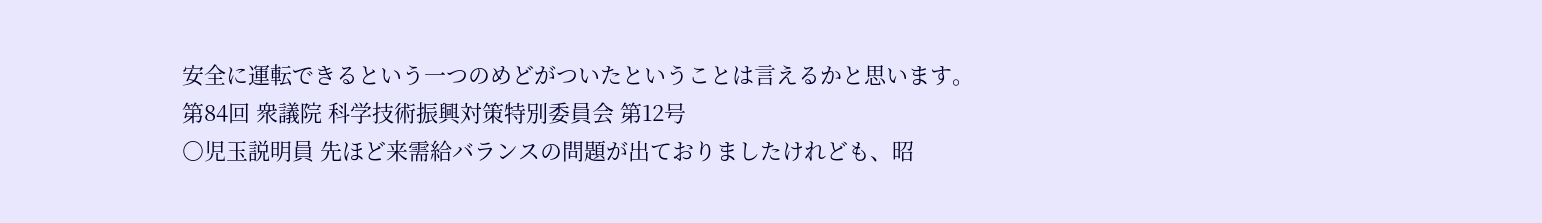安全に運転できるという一つのめどがついたということは言えるかと思います。
第84回 衆議院 科学技術振興対策特別委員会 第12号
○児玉説明員 先ほど来需給バランスの問題が出ておりましたけれども、昭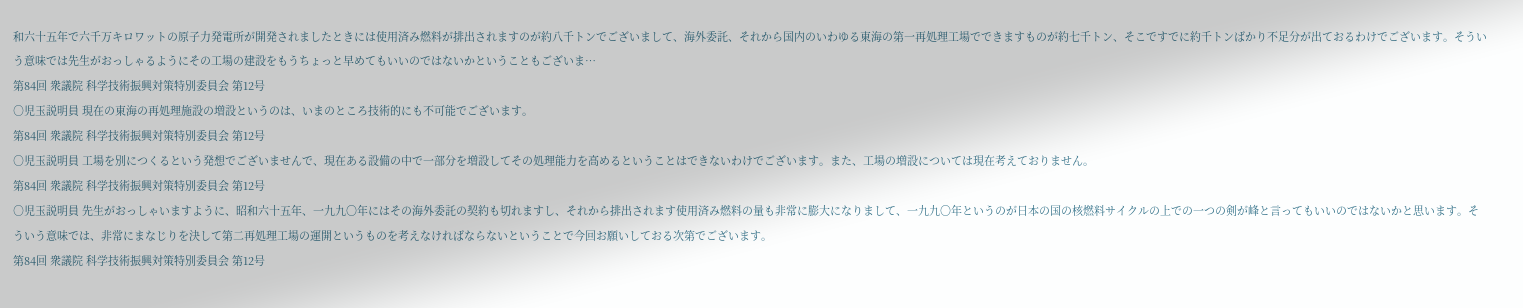和六十五年で六千万キロワットの原子力発電所が開発されましたときには使用済み燃料が排出されますのが約八千トンでございまして、海外委託、それから国内のいわゆる東海の第一再処理工場でできますものが約七千トン、そこですでに約千トンばかり不足分が出ておるわけでございます。そういう意味では先生がおっしゃるようにその工場の建設をもうちょっと早めてもいいのではないかということもございま…
第84回 衆議院 科学技術振興対策特別委員会 第12号
○児玉説明員 現在の東海の再処理施設の増設というのは、いまのところ技術的にも不可能でございます。
第84回 衆議院 科学技術振興対策特別委員会 第12号
○児玉説明員 工場を別につくるという発想でございませんで、現在ある設備の中で一部分を増設してその処理能力を高めるということはできないわけでございます。また、工場の増設については現在考えておりません。
第84回 衆議院 科学技術振興対策特別委員会 第12号
○児玉説明員 先生がおっしゃいますように、昭和六十五年、一九九〇年にはその海外委託の契約も切れますし、それから排出されます使用済み燃料の量も非常に膨大になりまして、一九九〇年というのが日本の国の核燃料サイクルの上での一つの剣が峰と言ってもいいのではないかと思います。そういう意味では、非常にまなじりを決して第二再処理工場の運開というものを考えなければならないということで今回お願いしておる次第でございます。
第84回 衆議院 科学技術振興対策特別委員会 第12号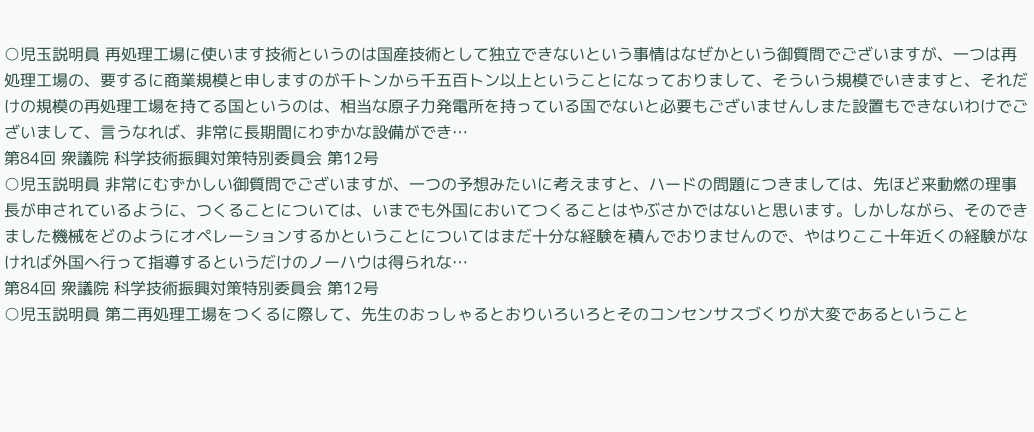○児玉説明員 再処理工場に使います技術というのは国産技術として独立できないという事情はなぜかという御質問でございますが、一つは再処理工場の、要するに商業規模と申しますのが千トンから千五百トン以上ということになっておりまして、そういう規模でいきますと、それだけの規模の再処理工場を持てる国というのは、相当な原子力発電所を持っている国でないと必要もございませんしまた設置もできないわけでございまして、言うなれば、非常に長期間にわずかな設備ができ…
第84回 衆議院 科学技術振興対策特別委員会 第12号
○児玉説明員 非常にむずかしい御質問でございますが、一つの予想みたいに考えますと、ハードの問題につきましては、先ほど来動燃の理事長が申されているように、つくることについては、いまでも外国においてつくることはやぶさかではないと思います。しかしながら、そのできました機械をどのようにオペレーションするかということについてはまだ十分な経験を積んでおりませんので、やはりここ十年近くの経験がなければ外国へ行って指導するというだけのノーハウは得られな…
第84回 衆議院 科学技術振興対策特別委員会 第12号
○児玉説明員 第二再処理工場をつくるに際して、先生のおっしゃるとおりいろいろとそのコンセンサスづくりが大変であるということ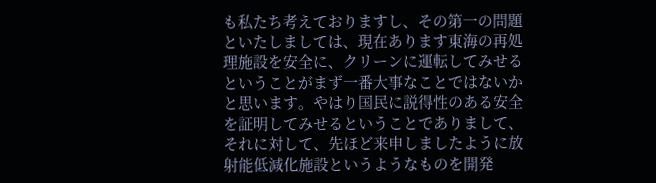も私たち考えておりますし、その第一の問題といたしましては、現在あります東海の再処理施設を安全に、クリーンに運転してみせるということがまず一番大事なことではないかと思います。やはり国民に説得性のある安全を証明してみせるということでありまして、それに対して、先ほど来申しましたように放射能低減化施設というようなものを開発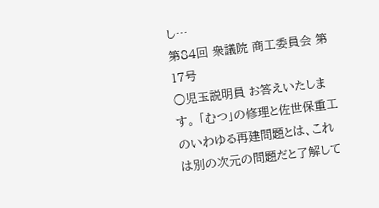し…
第84回 衆議院 商工委員会 第17号
○児玉説明員 お答えいたします。 「むつ」の修理と佐世保重工のいわゆる再建問題とは、これは別の次元の問題だと了解して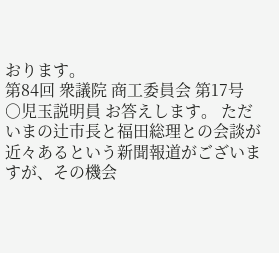おります。
第84回 衆議院 商工委員会 第17号
○児玉説明員 お答えします。 ただいまの辻市長と福田総理との会談が近々あるという新聞報道がございますが、その機会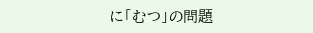に「むつ」の問題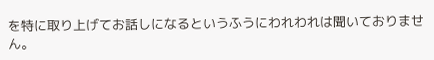を特に取り上げてお話しになるというふうにわれわれは聞いておりません。